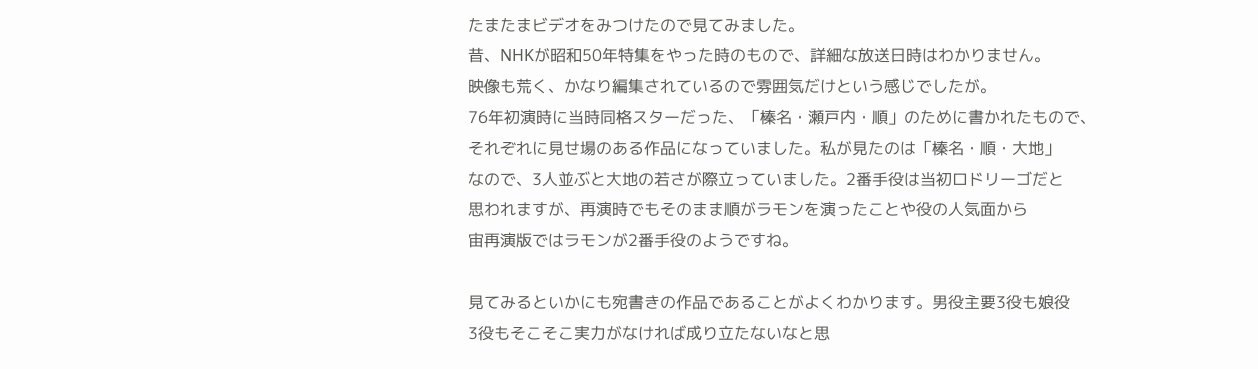たまたまビデオをみつけたので見てみました。
昔、NHKが昭和50年特集をやった時のもので、詳細な放送日時はわかりません。
映像も荒く、かなり編集されているので雰囲気だけという感じでしたが。
76年初演時に当時同格スターだった、「榛名・瀬戸内・順」のために書かれたもので、
それぞれに見せ場のある作品になっていました。私が見たのは「榛名・順・大地」
なので、3人並ぶと大地の若さが際立っていました。2番手役は当初ロドリーゴだと
思われますが、再演時でもそのまま順がラモンを演ったことや役の人気面から
宙再演版ではラモンが2番手役のようですね。

見てみるといかにも宛書きの作品であることがよくわかります。男役主要3役も娘役
3役もそこそこ実力がなければ成り立たないなと思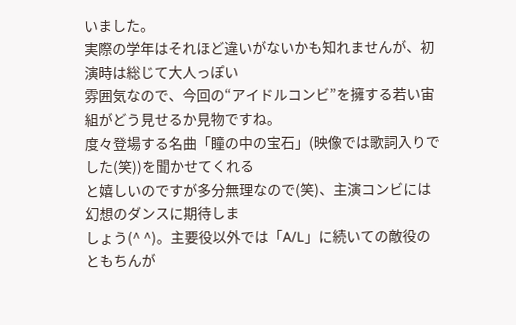いました。
実際の学年はそれほど違いがないかも知れませんが、初演時は総じて大人っぽい
雰囲気なので、今回の“アイドルコンビ”を擁する若い宙組がどう見せるか見物ですね。
度々登場する名曲「瞳の中の宝石」(映像では歌詞入りでした(笑))を聞かせてくれる
と嬉しいのですが多分無理なので(笑)、主演コンビには幻想のダンスに期待しま
しょう(^ ^)。主要役以外では「A/L」に続いての敵役のともちんが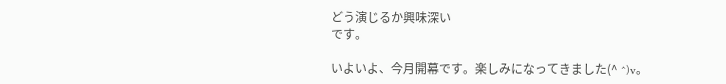どう演じるか興味深い
です。

いよいよ、今月開幕です。楽しみになってきました(^ ^)v。